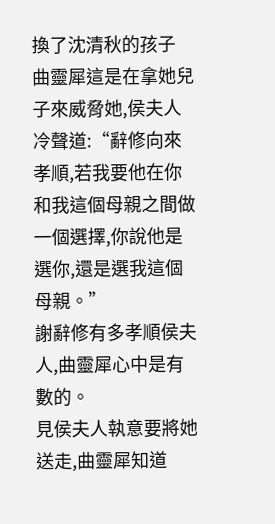換了沈清秋的孩子
曲靈犀這是在拿她兒子來威脅她,侯夫人冷聲道:“辭修向來孝順,若我要他在你和我這個母親之間做一個選擇,你說他是選你,還是選我這個母親。”
謝辭修有多孝順侯夫人,曲靈犀心中是有數的。
見侯夫人執意要將她送走,曲靈犀知道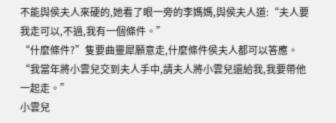不能與侯夫人來硬的,她看了眼一旁的李媽媽,與侯夫人道:“夫人要我走可以,不過,我有一個條件。”
“什麼條件?”隻要曲靈犀願意走,什麼條件侯夫人都可以答應。
“我當年將小雲兒交到夫人手中,請夫人將小雲兒還給我,我要帶他一起走。”
小雲兒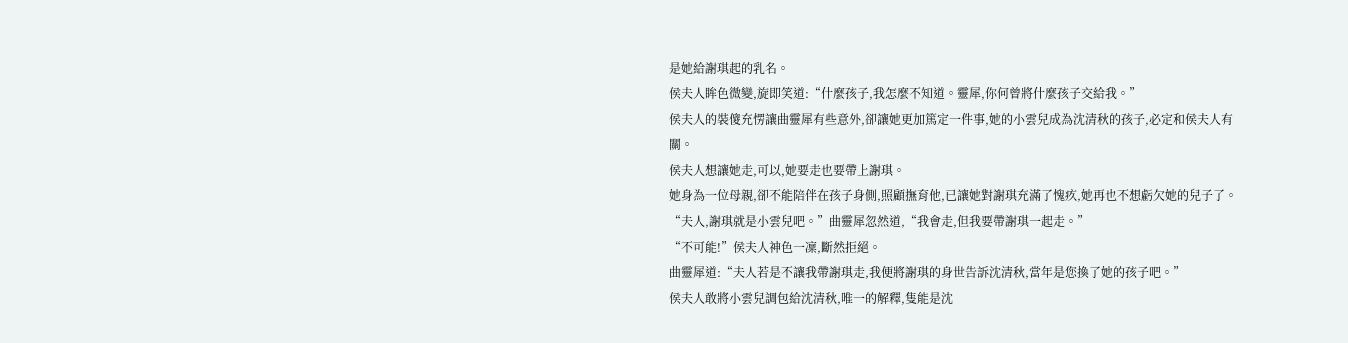是她給謝琪起的乳名。
侯夫人眸色微變,旋即笑道:“什麼孩子,我怎麼不知道。靈犀,你何曾將什麼孩子交給我。”
侯夫人的裝傻充愣讓曲靈犀有些意外,卻讓她更加篤定一件事,她的小雲兒成為沈清秋的孩子,必定和侯夫人有關。
侯夫人想讓她走,可以,她要走也要帶上謝琪。
她身為一位母親,卻不能陪伴在孩子身側,照顧撫育他,已讓她對謝琪充滿了愧疚,她再也不想虧欠她的兒子了。
“夫人,謝琪就是小雲兒吧。”曲靈犀忽然道,“我會走,但我要帶謝琪一起走。”
“不可能!”侯夫人神色一凜,斷然拒絕。
曲靈犀道:“夫人若是不讓我帶謝琪走,我便將謝琪的身世告訴沈清秋,當年是您換了她的孩子吧。”
侯夫人敢將小雲兒調包給沈清秋,唯一的解釋,隻能是沈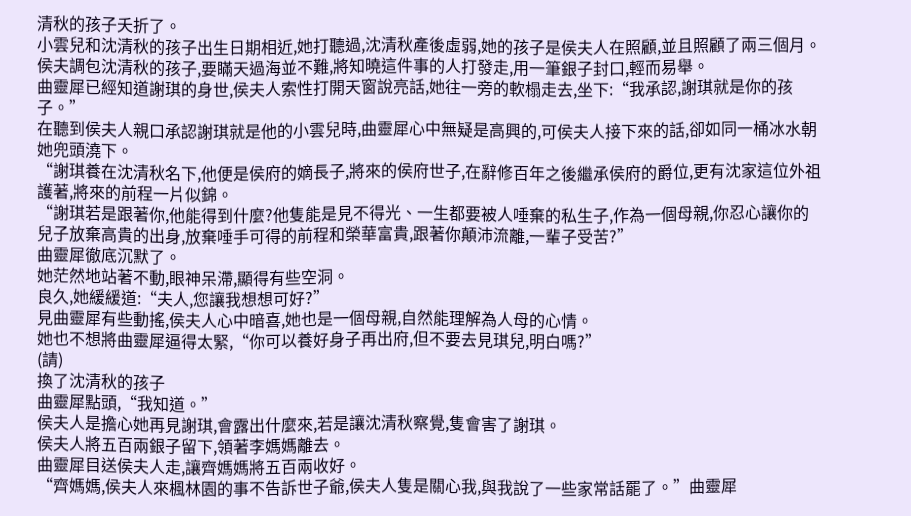清秋的孩子夭折了。
小雲兒和沈清秋的孩子出生日期相近,她打聽過,沈清秋產後虛弱,她的孩子是侯夫人在照顧,並且照顧了兩三個月。
侯夫調包沈清秋的孩子,要瞞天過海並不難,將知曉這件事的人打發走,用一筆銀子封口,輕而易舉。
曲靈犀已經知道謝琪的身世,侯夫人索性打開天窗說亮話,她往一旁的軟榻走去,坐下:“我承認,謝琪就是你的孩子。”
在聽到侯夫人親口承認謝琪就是他的小雲兒時,曲靈犀心中無疑是高興的,可侯夫人接下來的話,卻如同一桶冰水朝她兜頭澆下。
“謝琪養在沈清秋名下,他便是侯府的嫡長子,將來的侯府世子,在辭修百年之後繼承侯府的爵位,更有沈家這位外祖護著,將來的前程一片似錦。
“謝琪若是跟著你,他能得到什麼?他隻能是見不得光、一生都要被人唾棄的私生子,作為一個母親,你忍心讓你的兒子放棄高貴的出身,放棄唾手可得的前程和榮華富貴,跟著你顛沛流離,一輩子受苦?”
曲靈犀徹底沉默了。
她茫然地站著不動,眼神呆滯,顯得有些空洞。
良久,她緩緩道:“夫人,您讓我想想可好?”
見曲靈犀有些動搖,侯夫人心中暗喜,她也是一個母親,自然能理解為人母的心情。
她也不想將曲靈犀逼得太緊,“你可以養好身子再出府,但不要去見琪兒,明白嗎?”
(請)
換了沈清秋的孩子
曲靈犀點頭,“我知道。”
侯夫人是擔心她再見謝琪,會露出什麼來,若是讓沈清秋察覺,隻會害了謝琪。
侯夫人將五百兩銀子留下,領著李媽媽離去。
曲靈犀目送侯夫人走,讓齊媽媽將五百兩收好。
“齊媽媽,侯夫人來楓林園的事不告訴世子爺,侯夫人隻是關心我,與我說了一些家常話罷了。”曲靈犀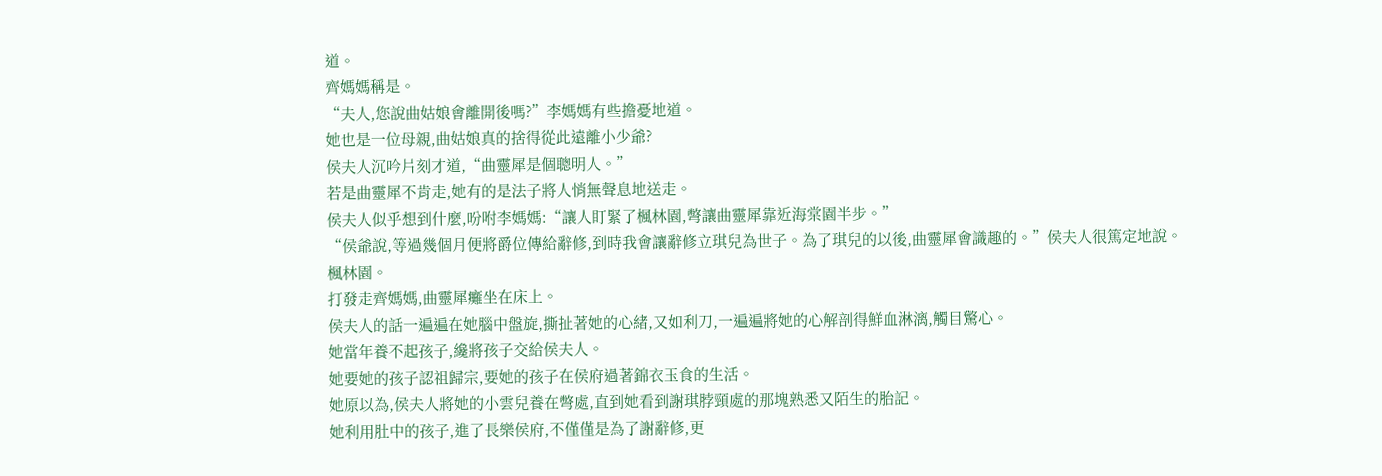道。
齊媽媽稱是。
“夫人,您說曲姑娘會離開後嗎?”李媽媽有些擔憂地道。
她也是一位母親,曲姑娘真的捨得從此遠離小少爺?
侯夫人沉吟片刻才道,“曲靈犀是個聰明人。”
若是曲靈犀不肯走,她有的是法子將人悄無聲息地送走。
侯夫人似乎想到什麼,吩咐李媽媽:“讓人盯緊了楓林園,彆讓曲靈犀靠近海棠園半步。”
“侯爺說,等過幾個月便將爵位傳給辭修,到時我會讓辭修立琪兒為世子。為了琪兒的以後,曲靈犀會識趣的。”侯夫人很篤定地說。
楓林園。
打發走齊媽媽,曲靈犀癱坐在床上。
侯夫人的話一遍遍在她腦中盤旋,撕扯著她的心緒,又如利刀,一遍遍將她的心解剖得鮮血淋漓,觸目驚心。
她當年養不起孩子,纔將孩子交給侯夫人。
她要她的孩子認祖歸宗,要她的孩子在侯府過著錦衣玉食的生活。
她原以為,侯夫人將她的小雲兒養在彆處,直到她看到謝琪脖頸處的那塊熟悉又陌生的胎記。
她利用肚中的孩子,進了長樂侯府,不僅僅是為了謝辭修,更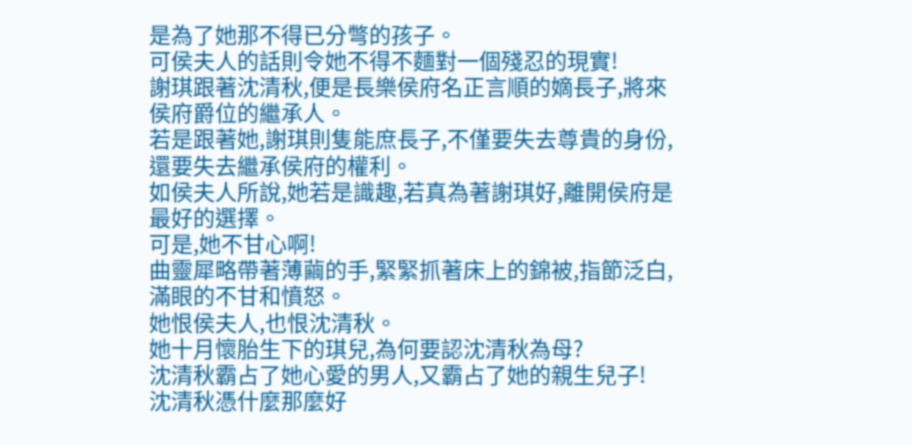是為了她那不得已分彆的孩子。
可侯夫人的話則令她不得不麵對一個殘忍的現實!
謝琪跟著沈清秋,便是長樂侯府名正言順的嫡長子,將來侯府爵位的繼承人。
若是跟著她,謝琪則隻能庶長子,不僅要失去尊貴的身份,還要失去繼承侯府的權利。
如侯夫人所說,她若是識趣,若真為著謝琪好,離開侯府是最好的選擇。
可是,她不甘心啊!
曲靈犀略帶著薄繭的手,緊緊抓著床上的錦被,指節泛白,滿眼的不甘和憤怒。
她恨侯夫人,也恨沈清秋。
她十月懷胎生下的琪兒,為何要認沈清秋為母?
沈清秋霸占了她心愛的男人,又霸占了她的親生兒子!
沈清秋憑什麼那麼好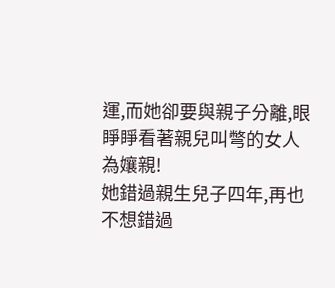運,而她卻要與親子分離,眼睜睜看著親兒叫彆的女人為孃親!
她錯過親生兒子四年,再也不想錯過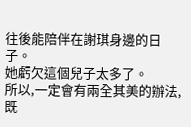往後能陪伴在謝琪身邊的日子。
她虧欠這個兒子太多了。
所以,一定會有兩全其美的辦法,既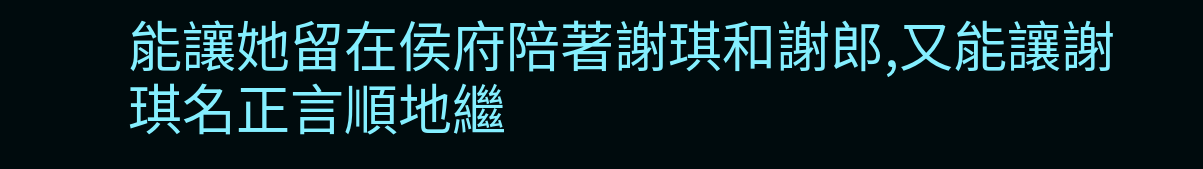能讓她留在侯府陪著謝琪和謝郎,又能讓謝琪名正言順地繼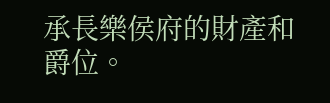承長樂侯府的財產和爵位。